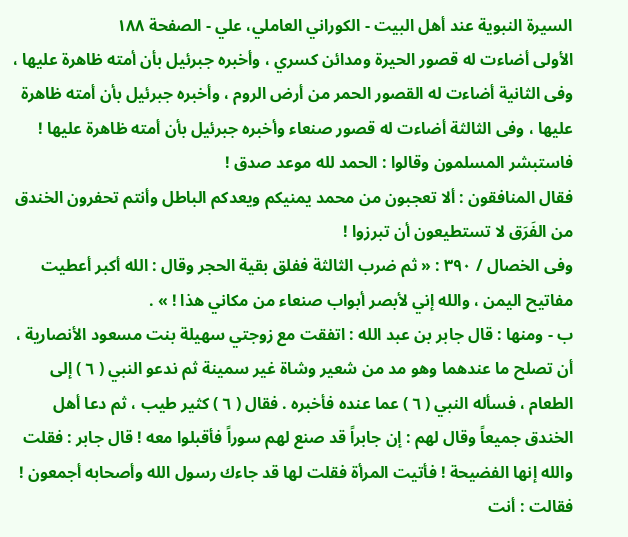السيرة النبوية عند أهل البيت - الكوراني العاملي، علي - الصفحة ١٨٨
الأولى أضاءت له قصور الحيرة ومدائن كسري ، وأخبره جبرئيل بأن أمته ظاهرة عليها ، وفى الثانية أضاءت له القصور الحمر من أرض الروم ، وأخبره جبرئيل بأن أمته ظاهرة عليها ، وفى الثالثة أضاءت له قصور صنعاء وأخبره جبرئيل بأن أمته ظاهرة عليها ! فاستبشر المسلمون وقالوا : الحمد لله موعد صدق !
فقال المنافقون : ألا تعجبون من محمد يمنيكم ويعدكم الباطل وأنتم تحفرون الخندق من الفَرَق لا تستطيعون أن تبرزوا !
وفى الخصال / ٣٩٠ : « ثم ضرب الثالثة ففلق بقية الحجر وقال : الله أكبر أعطيت مفاتيح اليمن ، والله إني لأبصر أبواب صنعاء من مكاني هذا ! » .
ب - ومنها : قال جابر بن عبد الله : اتفقت مع زوجتي سهيلة بنت مسعود الأنصارية ، أن تصلح ما عندهما وهو مد من شعير وشاة غير سمينة ثم ندعو النبي ( ٦ ) إلى الطعام ، فسأله النبي ( ٦ ) عما عنده فأخبره . فقال ( ٦ ) كثير طيب ، ثم دعا أهل الخندق جميعاً وقال لهم : إن جابراً قد صنع لهم سوراً فأقبلوا معه ! قال جابر : فقلت والله إنها الفضيحة ! فأتيت المرأة فقلت لها قد جاءك رسول الله وأصحابه أجمعون ! فقالت : أنت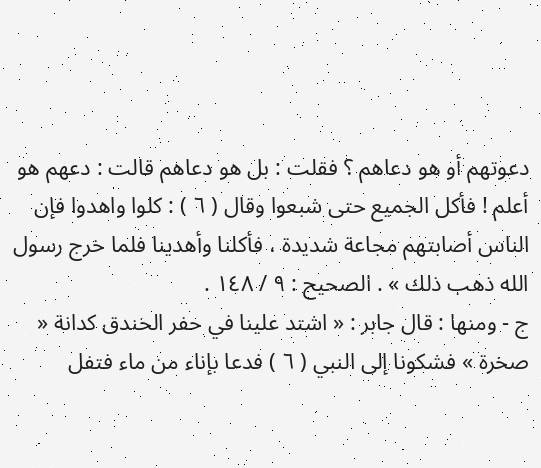دعوتهم أو هو دعاهم ؟ فقلت : بل هو دعاهم قالت : دعهم هو أعلم ! فأكل الجميع حتى شبعوا وقال ( ٦ ) : كلوا واهدوا فإن الناس أصابتهم مجاعة شديدة ، فأكلنا وأهدينا فلما خرج رسول الله ذهب ذلك » . الصحيح : ٩ / ١٤٨ .
ج - ومنها : قال جابر : « اشتد علينا في حفر الخندق كدانة « صخرة » فشكونا إلى النبي ( ٦ ) فدعا بإناء من ماء فتفل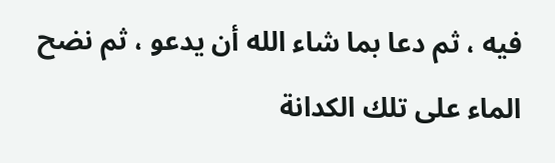فيه ، ثم دعا بما شاء الله أن يدعو ، ثم نضح الماء على تلك الكدانة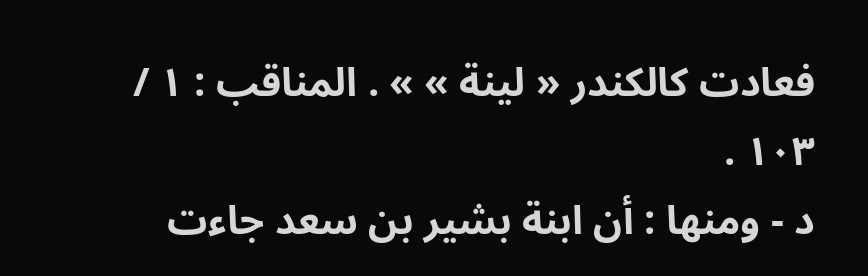فعادت كالكندر « لينة » » . المناقب : ١ / ١٠٣ .
د - ومنها : أن ابنة بشير بن سعد جاءت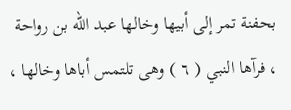بحفنة تمر إلى أبيها وخالها عبد الله بن رواحة ، فرآها النبي ( ٦ ) وهى تلتمس أباها وخالها ،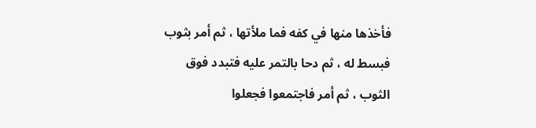فأخذها منها في كفه فما ملأتها ، ثم أمر بثوب فبسط له ، ثم دحا بالتمر عليه فتبدد فوق الثوب ، ثم أمر فاجتمعوا فجعلوا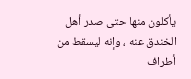يأكلون منها حتى صدر أهل الخندق عنه ، وإنه ليسقط من أطراف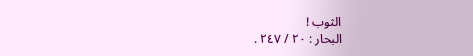الثوب !
البحار : ٢٠ / ٢٤٧ .